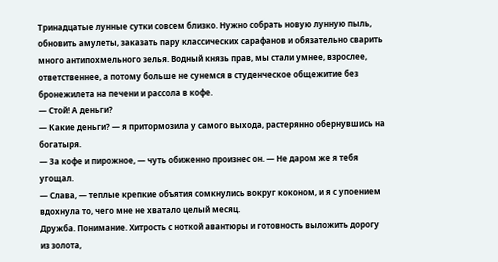Тринадцатые лунные сутки совсем близко. Нужно собрать новую лунную пыль, обновить амулеты, заказать пару классических сарафанов и обязательно сварить много антипохмельного зелья. Водный князь прав, мы стали умнее, взрослее, ответственнее, а потому больше не сунемся в студенческое общежитие без бронежилета на печени и рассола в кофе.
— Стой! А деньги?
— Какие деньги? — я притормозила у самого выхода, растерянно обернувшись на богатыря.
— За кофе и пирожное, — чуть обиженно произнес он. — Не даром же я тебя угощал.
— Слава, — теплые крепкие объятия сомкнулись вокруг коконом, и я с упоением вдохнула то, чего мне не хватало целый месяц.
Дружба. Понимание. Хитрость с ноткой авантюры и готовность выложить дорогу из золота,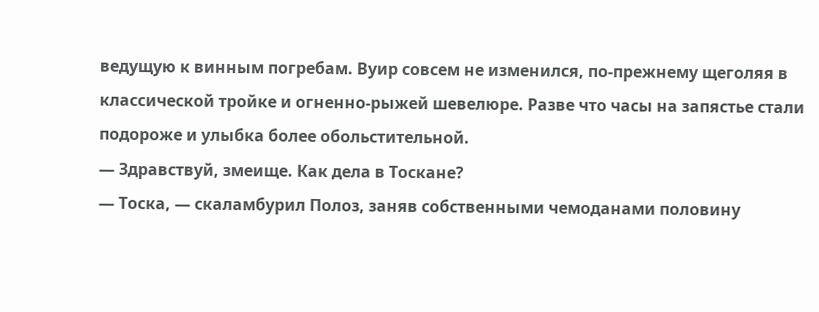ведущую к винным погребам. Вуир совсем не изменился, по-прежнему щеголяя в классической тройке и огненно-рыжей шевелюре. Разве что часы на запястье стали подороже и улыбка более обольстительной.
— Здравствуй, змеище. Как дела в Тоскане?
— Тоска, — скаламбурил Полоз, заняв собственными чемоданами половину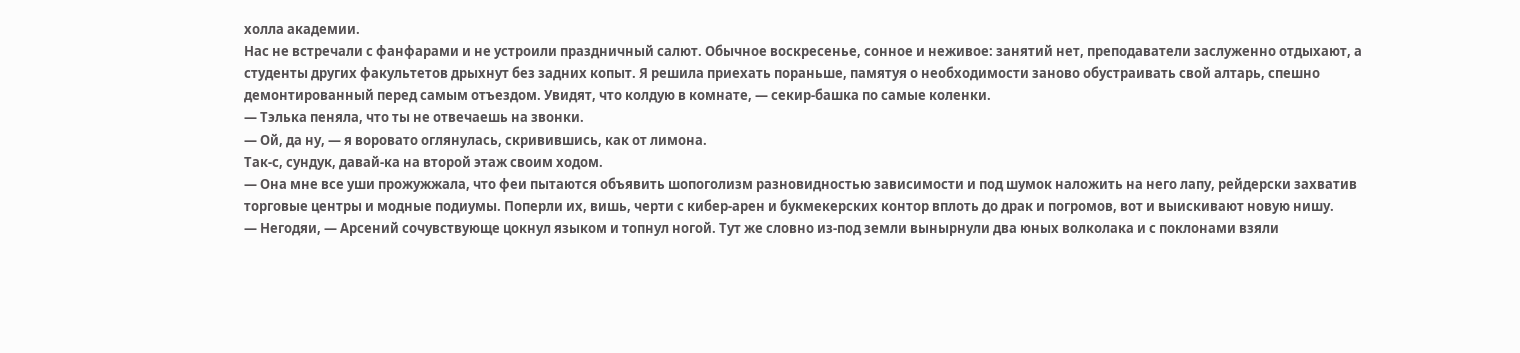холла академии.
Нас не встречали с фанфарами и не устроили праздничный салют. Обычное воскресенье, сонное и неживое: занятий нет, преподаватели заслуженно отдыхают, а студенты других факультетов дрыхнут без задних копыт. Я решила приехать пораньше, памятуя о необходимости заново обустраивать свой алтарь, спешно демонтированный перед самым отъездом. Увидят, что колдую в комнате, — секир-башка по самые коленки.
— Тэлька пеняла, что ты не отвечаешь на звонки.
— Ой, да ну, — я воровато оглянулась, скривившись, как от лимона.
Так-с, сундук, давай-ка на второй этаж своим ходом.
— Она мне все уши прожужжала, что феи пытаются объявить шопоголизм разновидностью зависимости и под шумок наложить на него лапу, рейдерски захватив торговые центры и модные подиумы. Поперли их, вишь, черти с кибер-арен и букмекерских контор вплоть до драк и погромов, вот и выискивают новую нишу.
— Негодяи, — Арсений сочувствующе цокнул языком и топнул ногой. Тут же словно из-под земли вынырнули два юных волколака и с поклонами взяли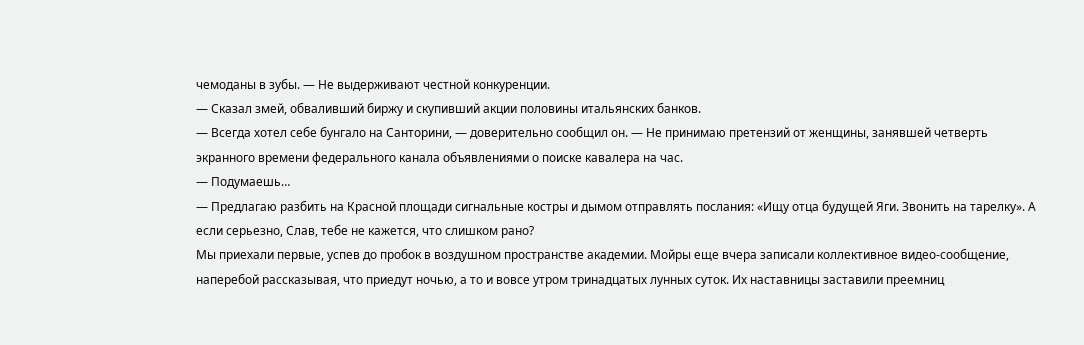чемоданы в зубы. — Не выдерживают честной конкуренции.
— Сказал змей, обваливший биржу и скупивший акции половины итальянских банков.
— Всегда хотел себе бунгало на Санторини, — доверительно сообщил он. — Не принимаю претензий от женщины, занявшей четверть экранного времени федерального канала объявлениями о поиске кавалера на час.
— Подумаешь…
— Предлагаю разбить на Красной площади сигнальные костры и дымом отправлять послания: «Ищу отца будущей Яги. Звонить на тарелку». А если серьезно, Слав, тебе не кажется, что слишком рано?
Мы приехали первые, успев до пробок в воздушном пространстве академии. Мойры еще вчера записали коллективное видео-сообщение, наперебой рассказывая, что приедут ночью, а то и вовсе утром тринадцатых лунных суток. Их наставницы заставили преемниц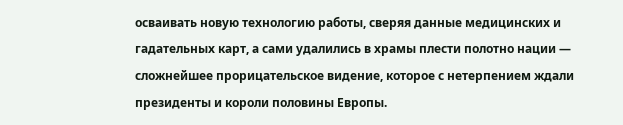осваивать новую технологию работы, сверяя данные медицинских и гадательных карт, а сами удалились в храмы плести полотно нации — сложнейшее прорицательское видение, которое с нетерпением ждали президенты и короли половины Европы.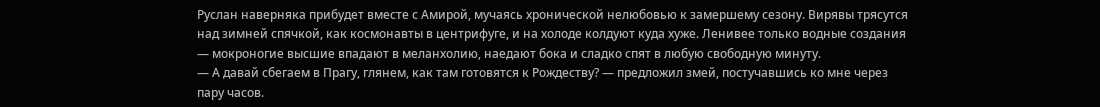Руслан наверняка прибудет вместе с Амирой, мучаясь хронической нелюбовью к замершему сезону. Вирявы трясутся над зимней спячкой, как космонавты в центрифуге, и на холоде колдуют куда хуже. Ленивее только водные создания — мокроногие высшие впадают в меланхолию, наедают бока и сладко спят в любую свободную минуту.
— А давай сбегаем в Прагу, глянем, как там готовятся к Рождеству? — предложил змей, постучавшись ко мне через пару часов.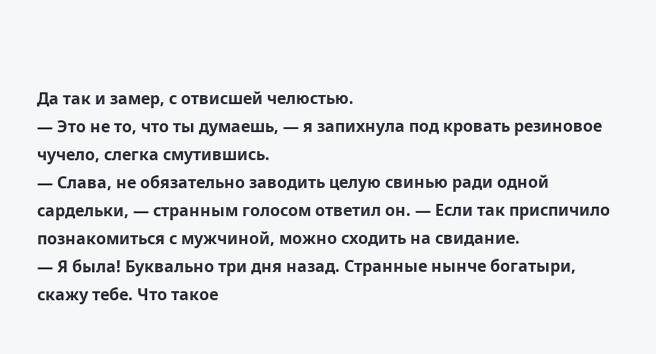Да так и замер, с отвисшей челюстью.
— Это не то, что ты думаешь, — я запихнула под кровать резиновое чучело, слегка смутившись.
— Слава, не обязательно заводить целую свинью ради одной сардельки, — странным голосом ответил он. — Если так приспичило познакомиться с мужчиной, можно сходить на свидание.
— Я была! Буквально три дня назад. Странные нынче богатыри, скажу тебе. Что такое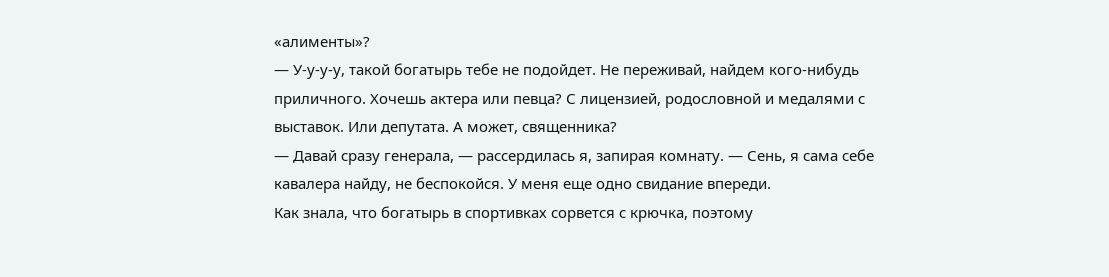«алименты»?
— У-у-у-у, такой богатырь тебе не подойдет. Не переживай, найдем кого-нибудь приличного. Хочешь актера или певца? С лицензией, родословной и медалями с выставок. Или депутата. А может, священника?
— Давай сразу генерала, — рассердилась я, запирая комнату. — Сень, я сама себе кавалера найду, не беспокойся. У меня еще одно свидание впереди.
Как знала, что богатырь в спортивках сорвется с крючка, поэтому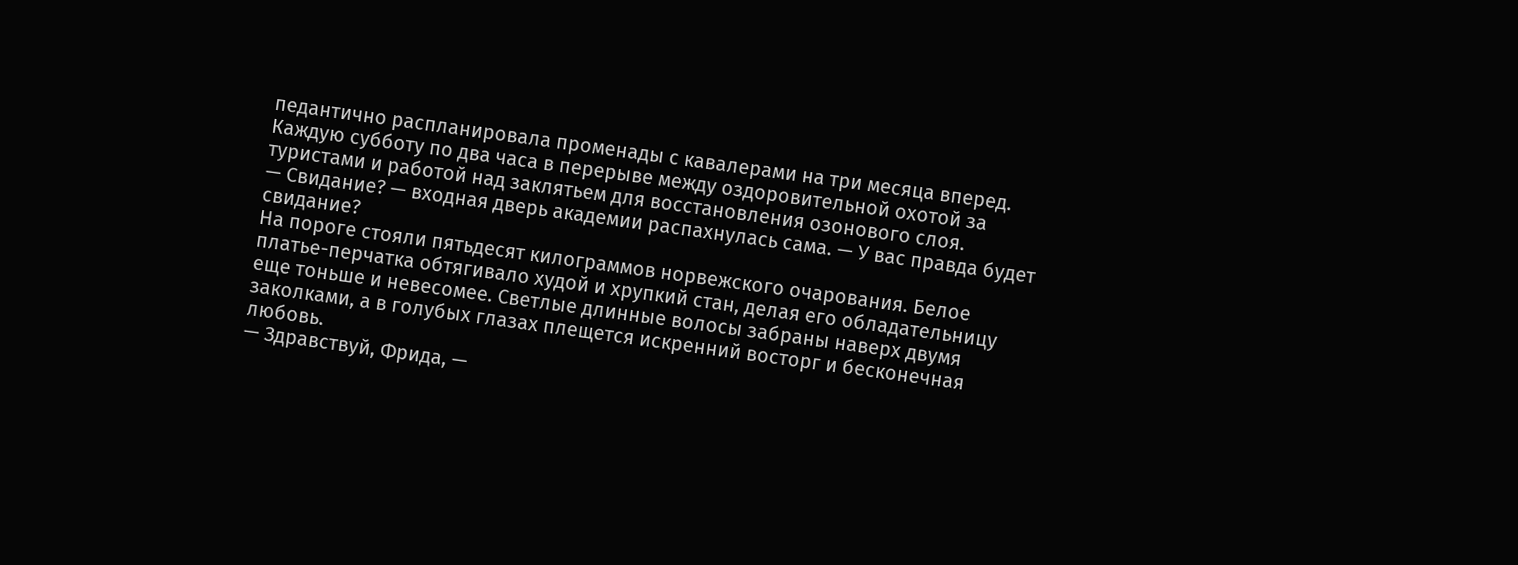педантично распланировала променады с кавалерами на три месяца вперед. Каждую субботу по два часа в перерыве между оздоровительной охотой за туристами и работой над заклятьем для восстановления озонового слоя.
— Свидание? — входная дверь академии распахнулась сама. — У вас правда будет свидание?
На пороге стояли пятьдесят килограммов норвежского очарования. Белое платье-перчатка обтягивало худой и хрупкий стан, делая его обладательницу еще тоньше и невесомее. Светлые длинные волосы забраны наверх двумя заколками, а в голубых глазах плещется искренний восторг и бесконечная любовь.
— Здравствуй, Фрида, —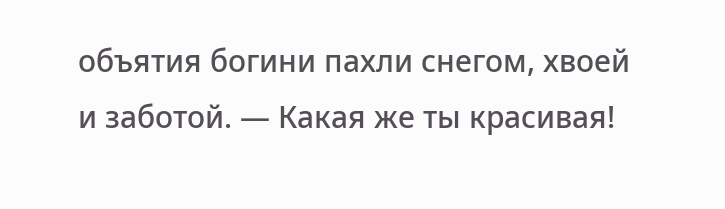объятия богини пахли снегом, хвоей и заботой. — Какая же ты красивая!